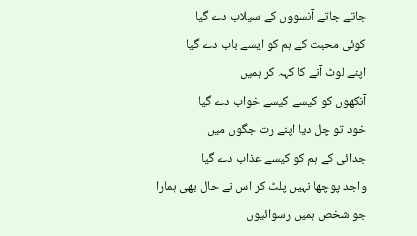جاتے جاتے آنسووں کے سیلاب دے گیا
کوئی محبت کے ہم کو ایسے باب دے گیا
اپنے لوٹ آنے کا کہہ کر ہمیں
آنکھوں کو کیسے کیسے خواب دے گیا
خود تو چل دیا اپنے رت جگوں میں
جدائی کے ہم کو کیسے عذاب دے گیا
واجد پوچھا نہیں پلٹ کر اس نے حال بھی ہمارا
جو شخص ہمیں رسوائیوں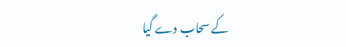کے سحاب دے گیا